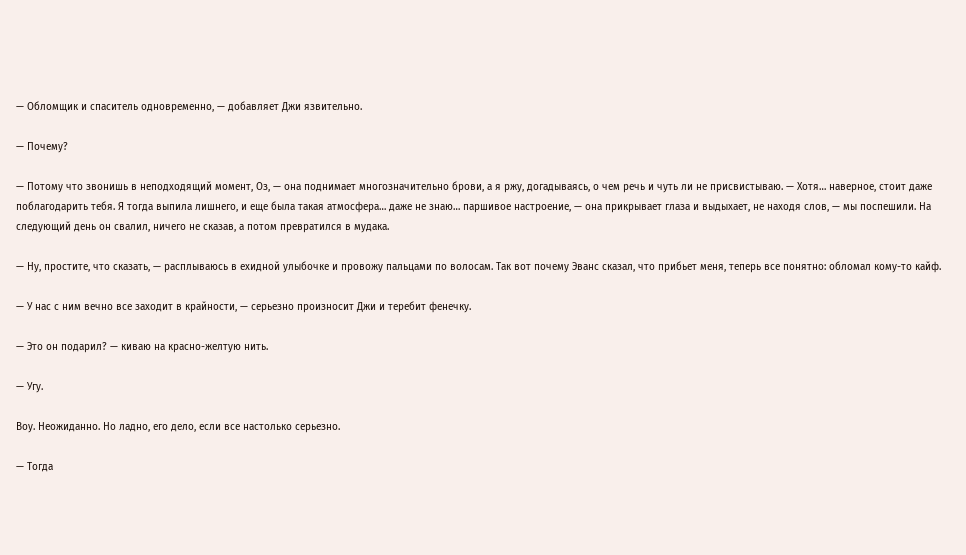— Обломщик и спаситель одновременно, — добавляет Джи язвительно.

— Почему?

— Потому что звонишь в неподходящий момент, Оз, — она поднимает многозначительно брови, а я ржу, догадываясь, о чем речь и чуть ли не присвистываю. — Хотя… наверное, стоит даже поблагодарить тебя. Я тогда выпила лишнего, и еще была такая атмосфера… даже не знаю… паршивое настроение, — она прикрывает глаза и выдыхает, не находя слов, — мы поспешили. На следующий день он свалил, ничего не сказав, а потом превратился в мудака.

— Ну, простите, что сказать, — расплываюсь в ехидной улыбочке и провожу пальцами по волосам. Так вот почему Эванс сказал, что прибьет меня, теперь все понятно: обломал кому-то кайф.

— У нас с ним вечно все заходит в крайности, — серьезно произносит Джи и теребит фенечку.

— Это он подарил? — киваю на красно-желтую нить.

— Угу.

Воу. Неожиданно. Но ладно, его дело, если все настолько серьезно.

— Тогда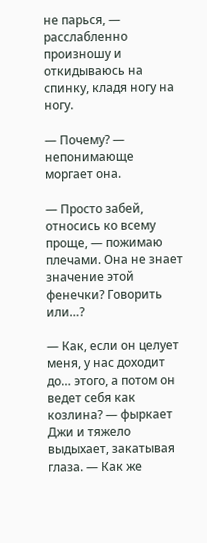не парься, — расслабленно произношу и откидываюсь на спинку, кладя ногу на ногу.

— Почему? — непонимающе моргает она.

— Просто забей, относись ко всему проще, — пожимаю плечами. Она не знает значение этой фенечки? Говорить или…?

— Как, если он целует меня, у нас доходит до… этого, а потом он ведет себя как козлина? — фыркает Джи и тяжело выдыхает, закатывая глаза. — Как же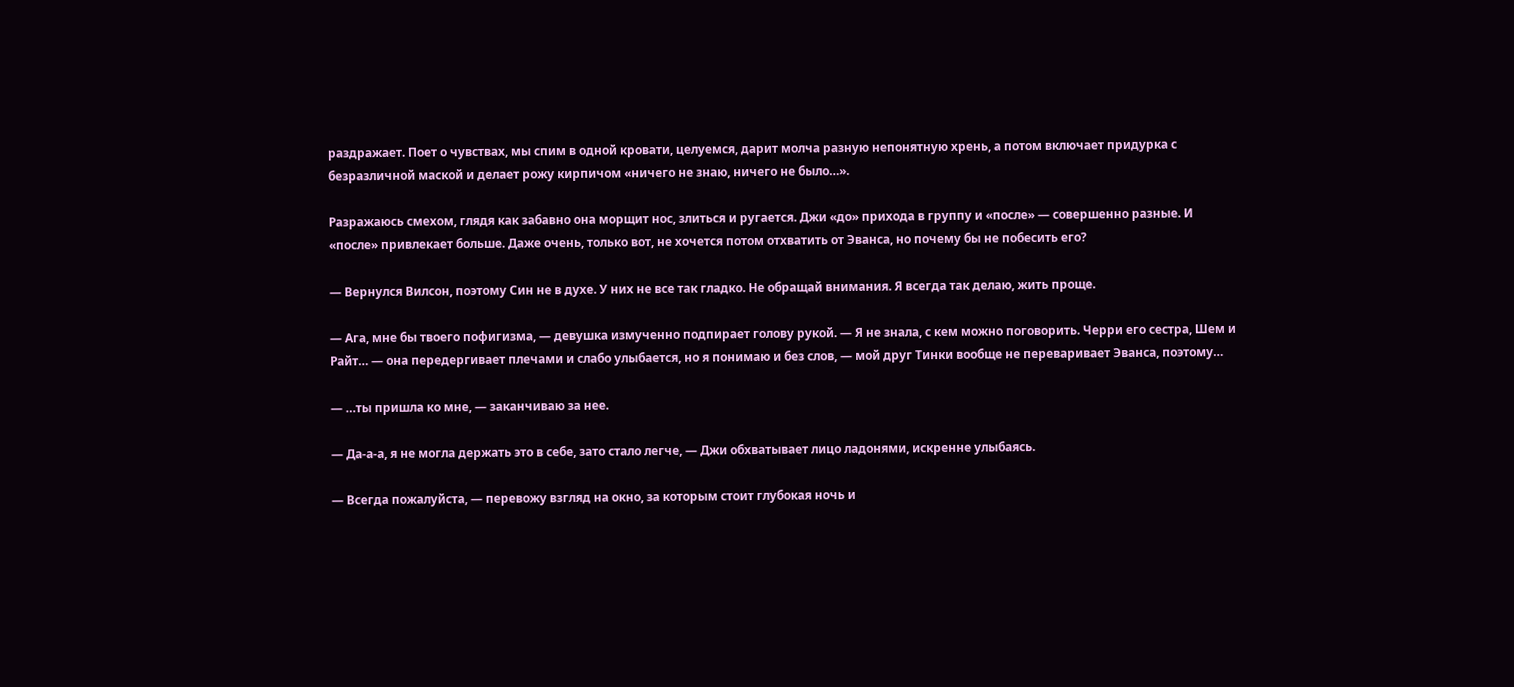раздражает. Поет о чувствах, мы спим в одной кровати, целуемся, дарит молча разную непонятную хрень, а потом включает придурка с безразличной маской и делает рожу кирпичом «ничего не знаю, ничего не было…».

Разражаюсь смехом, глядя как забавно она морщит нос, злиться и ругается. Джи «до» прихода в группу и «после» — совершенно разные. И «после» привлекает больше. Даже очень, только вот, не хочется потом отхватить от Эванса, но почему бы не побесить его?

— Вернулся Вилсон, поэтому Син не в духе. У них не все так гладко. Не обращай внимания. Я всегда так делаю, жить проще.

— Ага, мне бы твоего пофигизма, — девушка измученно подпирает голову рукой. — Я не знала, с кем можно поговорить. Черри его сестра, Шем и Райт… — она передергивает плечами и слабо улыбается, но я понимаю и без слов, — мой друг Тинки вообще не переваривает Эванса, поэтому…

— …ты пришла ко мне, — заканчиваю за нее.

— Да-а-а, я не могла держать это в себе, зато стало легче, — Джи обхватывает лицо ладонями, искренне улыбаясь.

— Всегда пожалуйста, — перевожу взгляд на окно, за которым стоит глубокая ночь и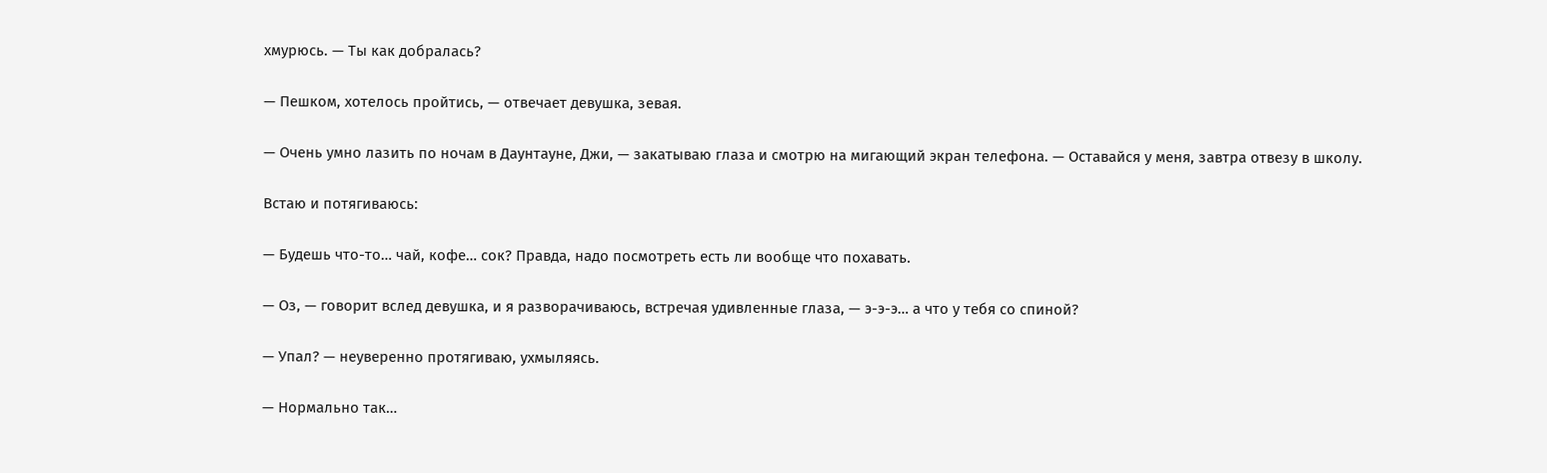хмурюсь. — Ты как добралась?

— Пешком, хотелось пройтись, — отвечает девушка, зевая.

— Очень умно лазить по ночам в Даунтауне, Джи, — закатываю глаза и смотрю на мигающий экран телефона. — Оставайся у меня, завтра отвезу в школу.

Встаю и потягиваюсь:

— Будешь что-то… чай, кофе… сок? Правда, надо посмотреть есть ли вообще что похавать.

— Оз, — говорит вслед девушка, и я разворачиваюсь, встречая удивленные глаза, — э-э-э… а что у тебя со спиной?

— Упал? — неуверенно протягиваю, ухмыляясь.

— Нормально так…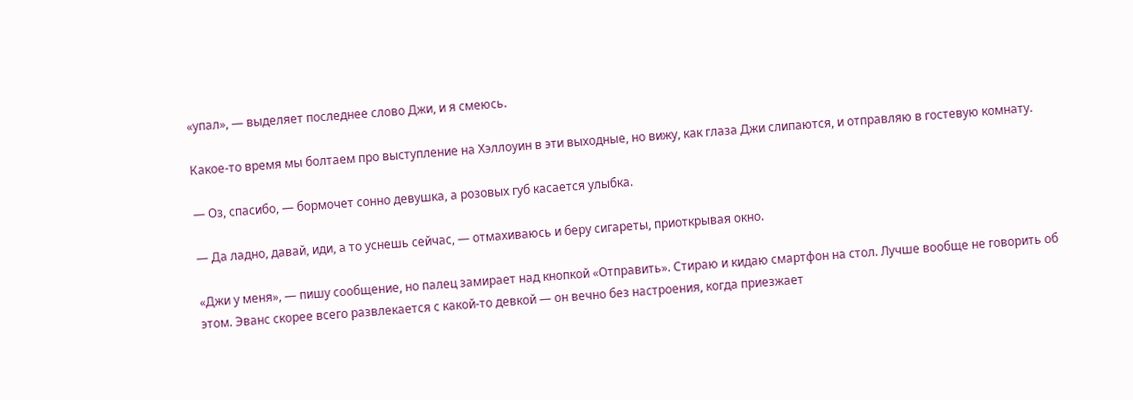«упал», — выделяет последнее слово Джи, и я смеюсь.

Какое-то время мы болтаем про выступление на Хэллоуин в эти выходные, но вижу, как глаза Джи слипаются, и отправляю в гостевую комнату.

— Оз, спасибо, — бормочет сонно девушка, а розовых губ касается улыбка.

— Да ладно, давай, иди, а то уснешь сейчас, — отмахиваюсь и беру сигареты, приоткрывая окно.

«Джи у меня», — пишу сообщение, но палец замирает над кнопкой «Отправить». Стираю и кидаю смартфон на стол. Лучше вообще не говорить об этом. Эванс скорее всего развлекается с какой-то девкой — он вечно без настроения, когда приезжает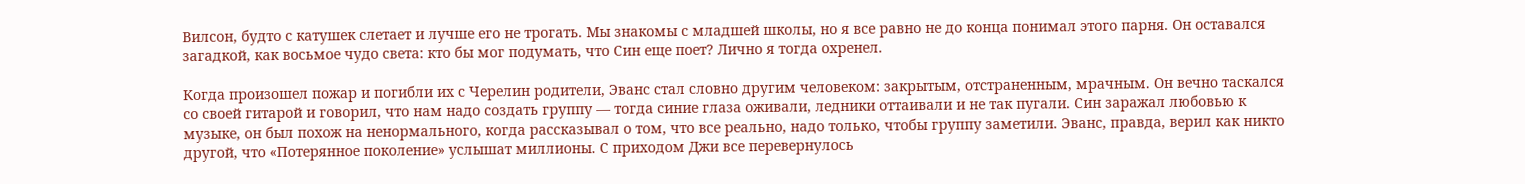Вилсон, будто с катушек слетает и лучше его не трогать. Мы знакомы с младшей школы, но я все равно не до конца понимал этого парня. Он оставался загадкой, как восьмое чудо света: кто бы мог подумать, что Син еще поет? Лично я тогда охренел.

Когда произошел пожар и погибли их с Черелин родители, Эванс стал словно другим человеком: закрытым, отстраненным, мрачным. Он вечно таскался со своей гитарой и говорил, что нам надо создать группу — тогда синие глаза оживали, ледники оттаивали и не так пугали. Син заражал любовью к музыке, он был похож на ненормального, когда рассказывал о том, что все реально, надо только, чтобы группу заметили. Эванс, правда, верил как никто другой, что «Потерянное поколение» услышат миллионы. С приходом Джи все перевернулось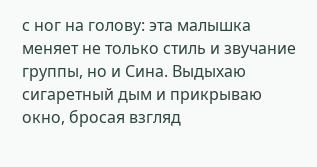с ног на голову: эта малышка меняет не только стиль и звучание группы, но и Сина. Выдыхаю сигаретный дым и прикрываю окно, бросая взгляд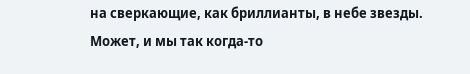на сверкающие, как бриллианты, в небе звезды. Может, и мы так когда-то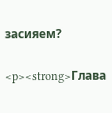засияем?

<p><strong>Глава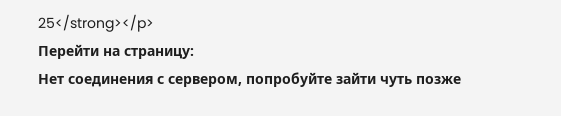25</strong></p>
Перейти на страницу:
Нет соединения с сервером, попробуйте зайти чуть позже